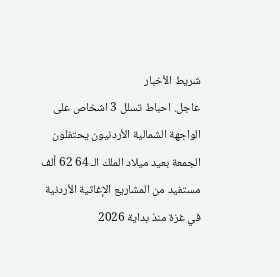شريط الأخبار
عاجل. احباط تسلل 3 اشخاص على الواجهة الشمالية الأردنيون يحتفلون الجمعة بعيد ميلاد الملك الـ 64 62 ألف مستفيد من المشاريع الإغاثية الأردنية في غزة منذ بداية 2026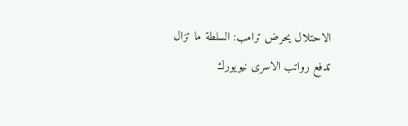الاحتلال يحرض ترامب: السلطة ما تزال تدفع رواتب الاسرى نيويورك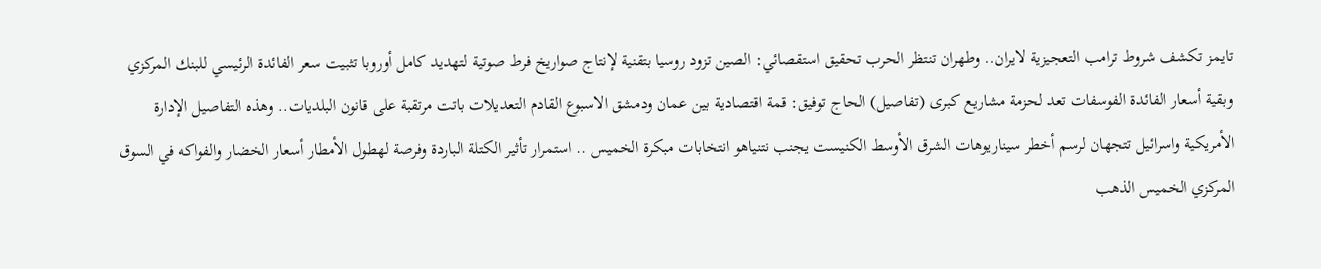تايمز تكشف شروط ترامب التعجيزية لايران.. وطهران تنتظر الحرب تحقيق استقصائي: الصين تزود روسيا بتقنية لإنتاج صواريخ فرط صوتية لتهديد كامل أوروبا تثبيت سعر الفائدة الرئيسي للبنك المركزي وبقية أسعار الفائدة الفوسفات تعد لحزمة مشاريع كبرى (تفاصيل) الحاج توفيق: قمة اقتصادية بين عمان ودمشق الاسبوع القادم التعديلات باتت مرتقبة على قانون البلديات.. وهذه التفاصيل الإدارة الأمريكية واسرائيل تتجهان لرسم أخطر سيناريوهات الشرق الأوسط الكنيست يجنب نتنياهو انتخابات مبكرة الخميس .. استمرار تأثير الكتلة الباردة وفرصة لهطول الأمطار أسعار الخضار والفواكه في السوق المركزي الخميس الذهب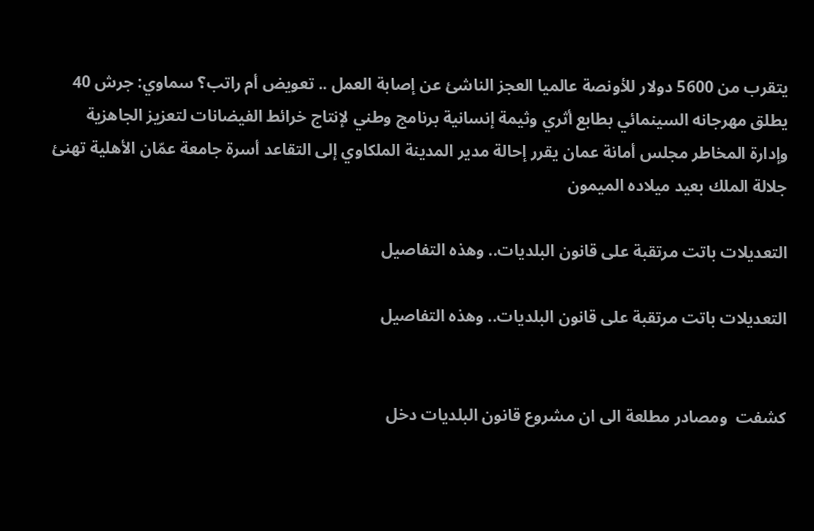يتقرب من 5600 دولار للأونصة عالميا العجز الناشئ عن إصابة العمل .. تعويض أم راتب؟ سماوي: جرش 40 يطلق مهرجانه السينمائي بطابع أثري وثيمة إنسانية برنامج وطني لإنتاج خرائط الفيضانات لتعزيز الجاهزية وإدارة المخاطر مجلس أمانة عمان يقرر إحالة مدير المدينة الملكاوي إلى التقاعد أسرة جامعة عمّان الأهلية تهنئ جلالة الملك بعيد ميلاده الميمون

التعديلات باتت مرتقبة على قانون البلديات.. وهذه التفاصيل

التعديلات باتت مرتقبة على قانون البلديات.. وهذه التفاصيل


كشفت  ومصادر مطلعة الى ان مشروع قانون البلديات دخل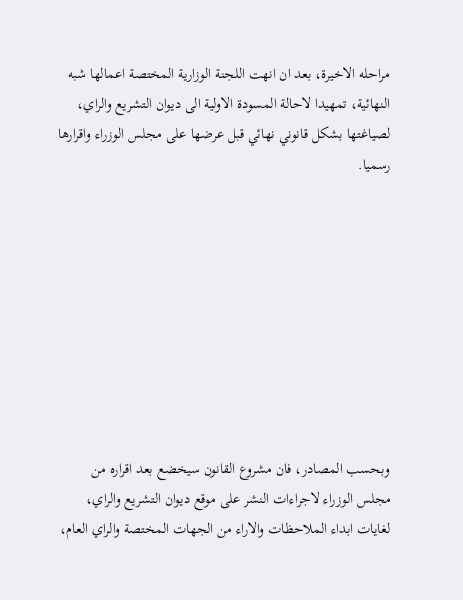مراحله الاخيرة، بعد ان انهت اللجنة الوزارية المختصة اعمالها شبه النهائية، تمهيدا لاحالة المسودة الاولية الى ديوان التشريع والراي، لصياغتها بشكل قانوني نهائي قبل عرضها على مجلس الوزراء واقرارها رسميا.









وبحسب المصادر، فان مشروع القانون سيخضع بعد اقراره من مجلس الوزراء لاجراءات النشر على موقع ديوان التشريع والراي، لغايات ابداء الملاحظات والاراء من الجهات المختصة والراي العام،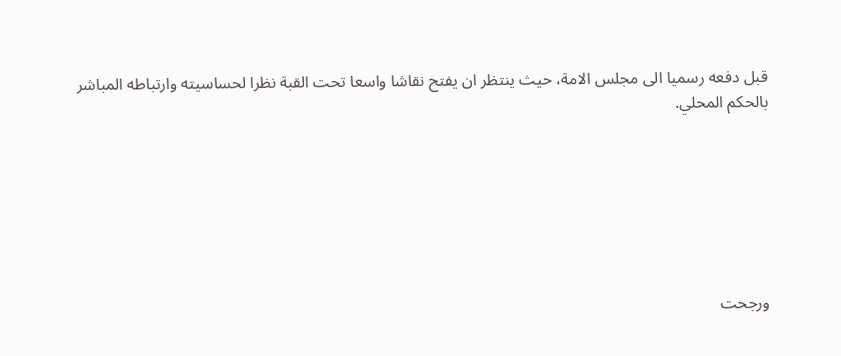قبل دفعه رسميا الى مجلس الامة، حيث ينتظر ان يفتح نقاشا واسعا تحت القبة نظرا لحساسيته وارتباطه المباشر بالحكم المحلي.







ورجحت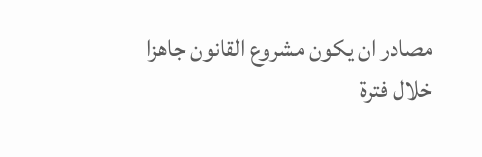مصادر ان يكون مشروع القانون جاهزا خلال فترة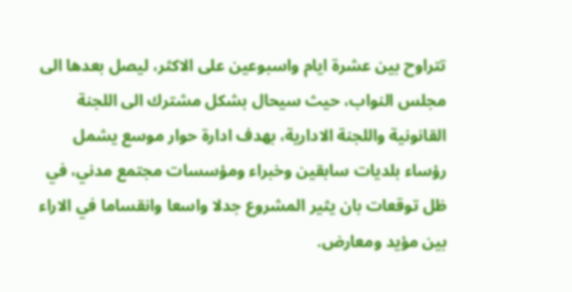تتراوح بين عشرة ايام واسبوعين على الاكثر، ليصل بعدها الى مجلس النواب، حيث سيحال بشكل مشترك الى اللجنة القانونية واللجنة الادارية، بهدف ادارة حوار موسع يشمل رؤساء بلديات سابقين وخبراء ومؤسسات مجتمع مدني، في ظل توقعات بان يثير المشروع جدلا واسعا وانقساما في الاراء بين مؤيد ومعارض.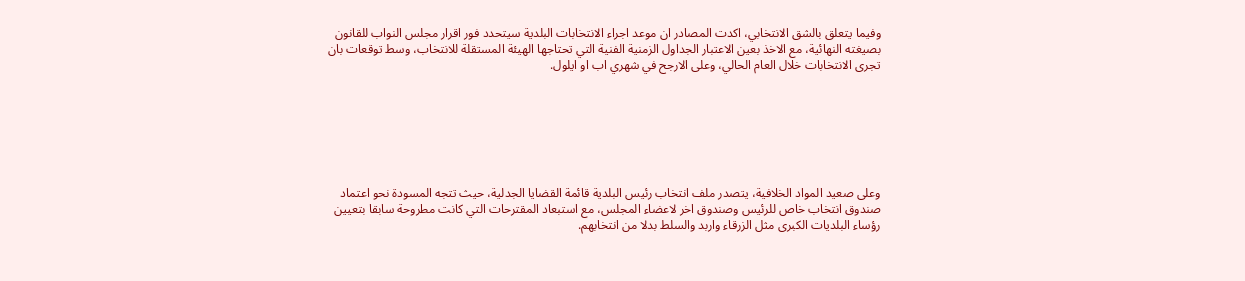وفيما يتعلق بالشق الانتخابي، اكدت المصادر ان موعد اجراء الانتخابات البلدية سيتحدد فور اقرار مجلس النواب للقانون بصيغته النهائية، مع الاخذ بعين الاعتبار الجداول الزمنية الفنية التي تحتاجها الهيئة المستقلة للانتخاب، وسط توقعات بان تجرى الانتخابات خلال العام الحالي، وعلى الارجح في شهري اب او ايلول.







وعلى صعيد المواد الخلافية، يتصدر ملف انتخاب رئيس البلدية قائمة القضايا الجدلية، حيث تتجه المسودة نحو اعتماد صندوق انتخاب خاص للرئيس وصندوق اخر لاعضاء المجلس، مع استبعاد المقترحات التي كانت مطروحة سابقا بتعيين رؤساء البلديات الكبرى مثل الزرقاء واربد والسلط بدلا من انتخابهم.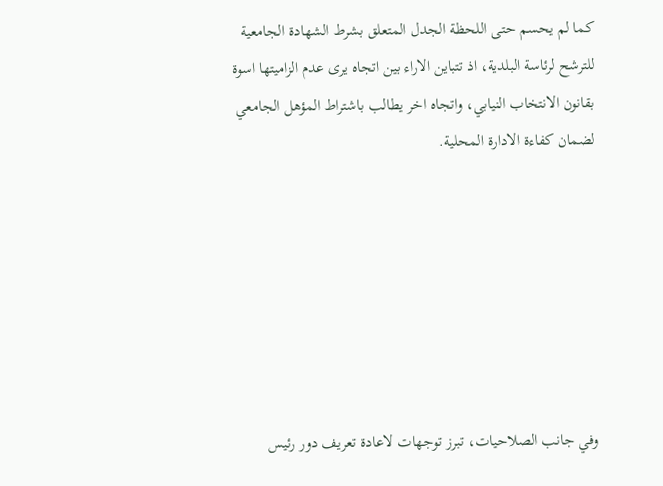كما لم يحسم حتى اللحظة الجدل المتعلق بشرط الشهادة الجامعية للترشح لرئاسة البلدية، اذ تتباين الاراء بين اتجاه يرى عدم الزاميتها اسوة بقانون الانتخاب النيابي، واتجاه اخر يطالب باشتراط المؤهل الجامعي لضمان كفاءة الادارة المحلية.







وفي جانب الصلاحيات، تبرز توجهات لاعادة تعريف دور رئيس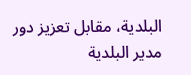البلدية، مقابل تعزيز دور مدير البلدية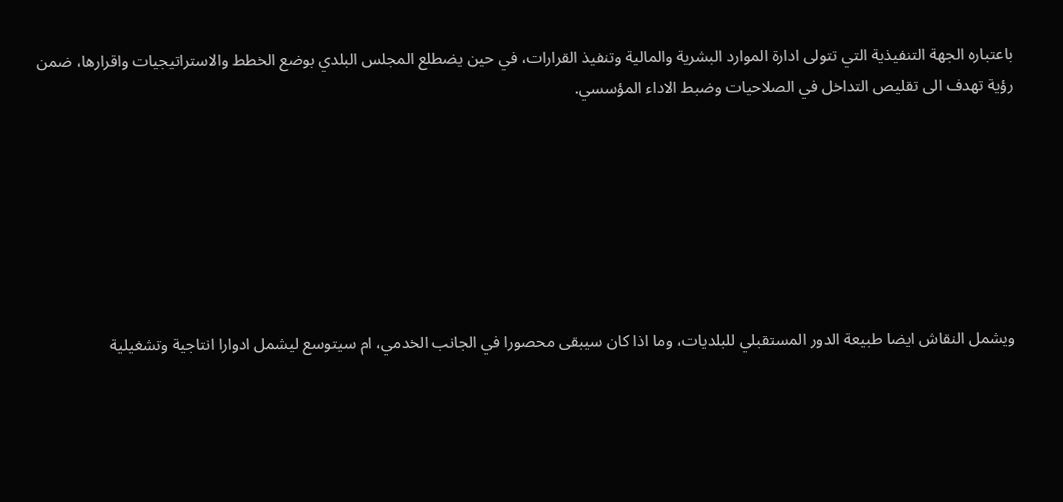باعتباره الجهة التنفيذية التي تتولى ادارة الموارد البشرية والمالية وتنفيذ القرارات، في حين يضطلع المجلس البلدي بوضع الخطط والاستراتيجيات واقرارها، ضمن رؤية تهدف الى تقليص التداخل في الصلاحيات وضبط الاداء المؤسسي.







ويشمل النقاش ايضا طبيعة الدور المستقبلي للبلديات، وما اذا كان سيبقى محصورا في الجانب الخدمي، ام سيتوسع ليشمل ادوارا انتاجية وتشغيلية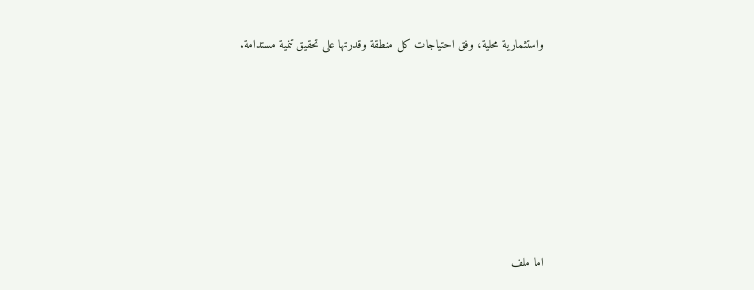واستثمارية محلية، وفق احتياجات كل منطقة وقدرتها على تحقيق تنمية مستدامة.









اما ملف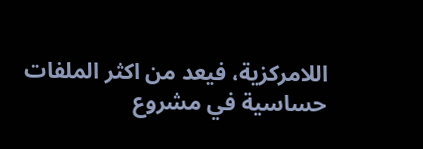اللامركزية، فيعد من اكثر الملفات حساسية في مشروع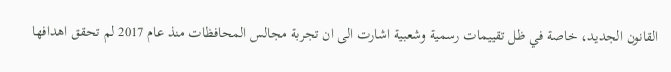القانون الجديد، خاصة في ظل تقييمات رسمية وشعبية اشارت الى ان تجربة مجالس المحافظات منذ عام 2017 لم تحقق اهدافها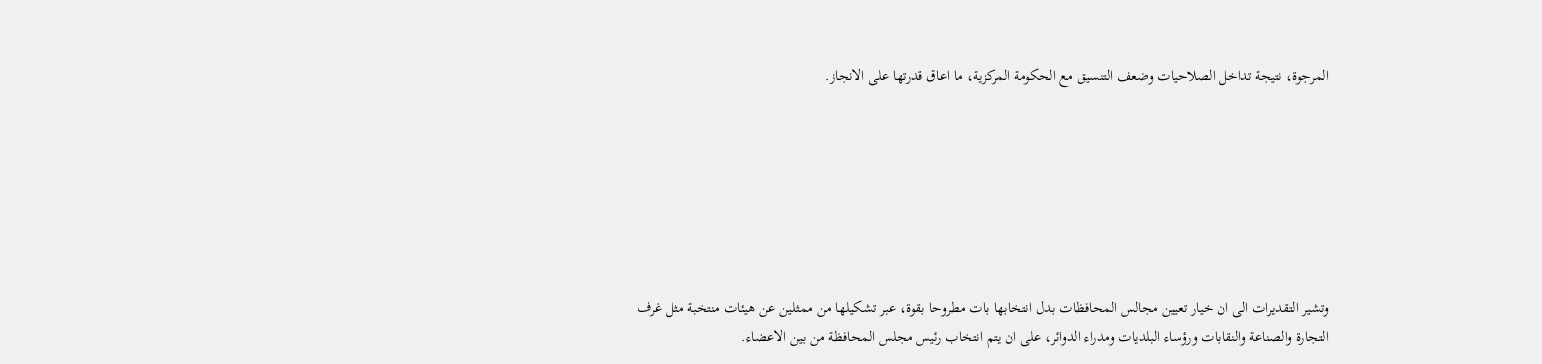المرجوة، نتيجة تداخل الصلاحيات وضعف التنسيق مع الحكومة المركزية، ما اعاق قدرتها على الانجاز.







وتشير التقديرات الى ان خيار تعيين مجالس المحافظات بدل انتخابها بات مطروحا بقوة، عبر تشكيلها من ممثلين عن هيئات منتخبة مثل غرف التجارة والصناعة والنقابات ورؤساء البلديات ومدراء الدوائر، على ان يتم انتخاب رئيس مجلس المحافظة من بين الاعضاء.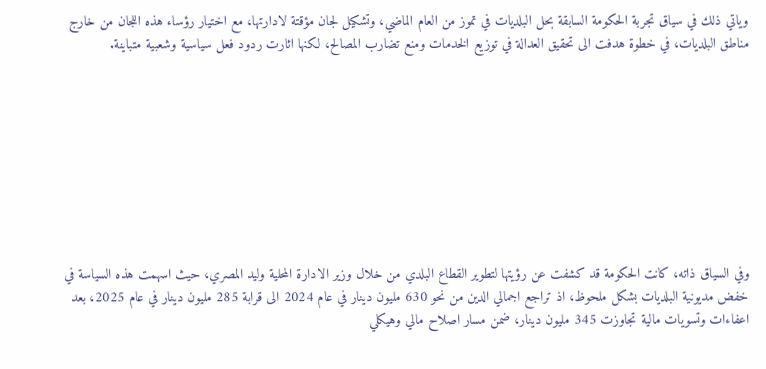وياتي ذلك في سياق تجربة الحكومة السابقة بحل البلديات في تموز من العام الماضي، وتشكيل لجان مؤقتة لادارتها، مع اختيار رؤساء هذه اللجان من خارج مناطق البلديات، في خطوة هدفت الى تحقيق العدالة في توزيع الخدمات ومنع تضارب المصالح، لكنها اثارت ردود فعل سياسية وشعبية متباينة.









وفي السياق ذاته، كانت الحكومة قد كشفت عن رؤيتها لتطوير القطاع البلدي من خلال وزير الادارة المحلية وليد المصري، حيث اسهمت هذه السياسة في خفض مديونية البلديات بشكل ملحوظ، اذ تراجع اجمالي الدين من نحو 630 مليون دينار في عام 2024 الى قرابة 285 مليون دينار في عام 2025، بعد اعفاءات وتسويات مالية تجاوزت 345 مليون دينار، ضمن مسار اصلاح مالي وهيكلي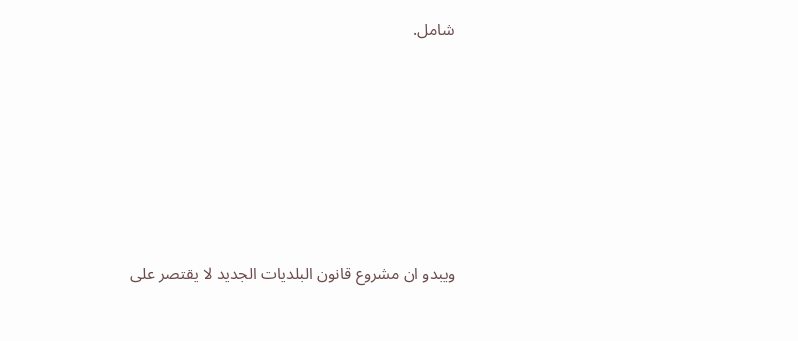شامل.







ويبدو ان مشروع قانون البلديات الجديد لا يقتصر على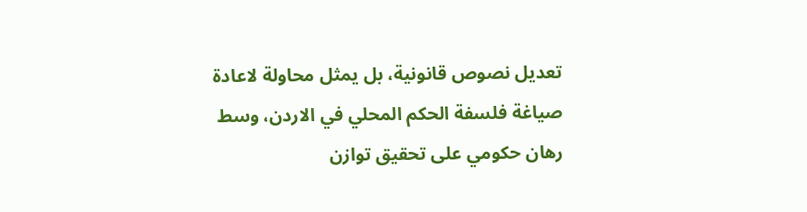تعديل نصوص قانونية، بل يمثل محاولة لاعادة صياغة فلسفة الحكم المحلي في الاردن، وسط رهان حكومي على تحقيق توازن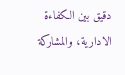دقيق بين الكفاءة الادارية، والمشاركة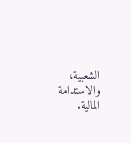الشعبية، والاستدامة المالية.